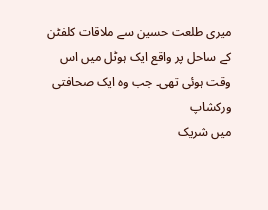میری طلعت حسین سے ملاقات کلفٹن
کے ساحل پر واقع ایک ہوٹل میں اس وقت ہوئی تھی۔ جب وہ ایک صحافتی ورکشاپ
میں شریک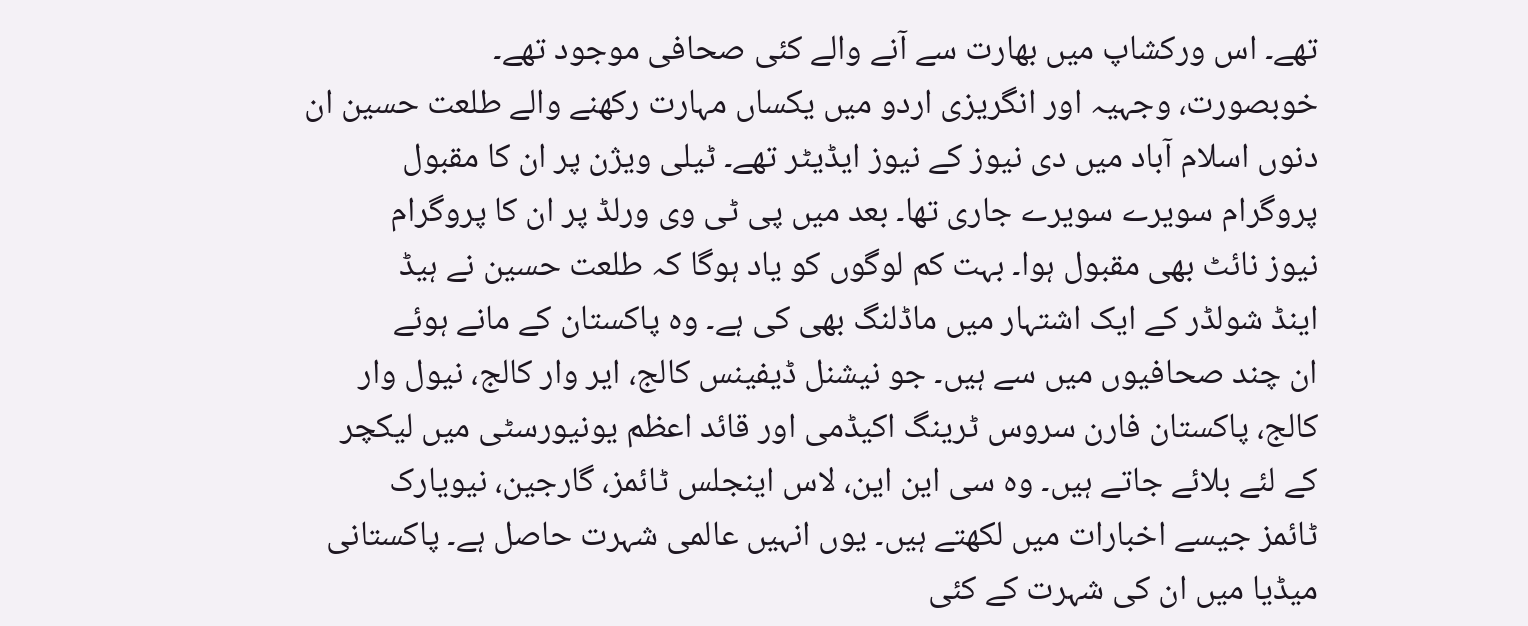تھے۔ اس ورکشاپ میں بھارت سے آنے والے کئی صحافی موجود تھے۔
خوبصورت، وجہیہ اور انگریزی اردو میں یکساں مہارت رکھنے والے طلعت حسین ان
دنوں اسلام آباد میں دی نیوز کے نیوز ایڈیٹر تھے۔ ٹیلی ویژن پر ان کا مقبول
پروگرام سویرے سویرے جاری تھا۔ بعد میں پی ٹی وی ورلڈ پر ان کا پروگرام
نیوز نائٹ بھی مقبول ہوا۔ بہت کم لوگوں کو یاد ہوگا کہ طلعت حسین نے ہیڈ
اینڈ شولڈر کے ایک اشتہار میں ماڈلنگ بھی کی ہے۔ وہ پاکستان کے مانے ہوئے
ان چند صحافیوں میں سے ہیں۔ جو نیشنل ڈیفینس کالج، ایر وار کالج، نیول وار
کالج، پاکستان فارن سروس ٹرینگ اکیڈمی اور قائد اعظم یونیورسٹی میں لیکچر
کے لئے بلائے جاتے ہیں۔ وہ سی این این، لاس اینجلس ٹائمز، گارجین، نیویارک
ٹائمز جیسے اخبارات میں لکھتے ہیں۔ یوں انہیں عالمی شہرت حاصل ہے۔ پاکستانی
میڈیا میں ان کی شہرت کے کئی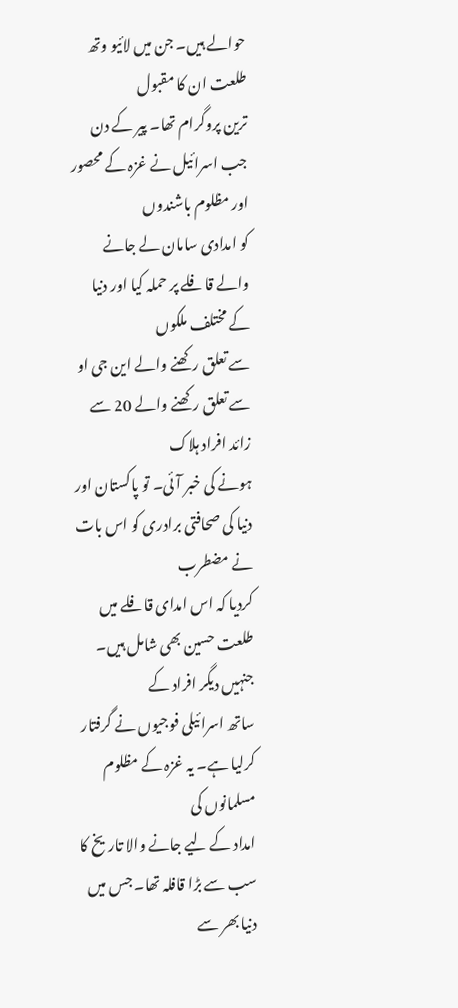حوالے ہیں۔ جن میں لائیو وتھ طلعت ان کا مقبول
ترین پروگرام تھا۔ پیر کے دن جب اسرائیل نے غزہ کے محصور اور مظلوم باشندوں
کو امدادی سامان لے جانے والے قافلے پر حملہ کیا اور دنیا کے مختلف ملکوں
سے تعلق رکھنے والے این جی او سے تعلق رکھنے والے 20 سے زائد افراد ہلاک
ہونے کی خبر آئی۔ تو پاکستان اور دنیا کی صحافتی برادری کو اس بات نے مضطرب
کردیا کہ اس امدای قافلے میں طلعت حسین بھی شامل ہیں۔ جنہیں دیگر افراد کے
ساتھ اسرائیلی فوجیوں نے گرفتار کرلیا ہے۔ یہ غزہ کے مظلوم مسلمانوں کی
امداد کے لیے جانے والا تاریخ کا سب سے بڑا قافلہ تھا۔ جس میں دنیا بھر سے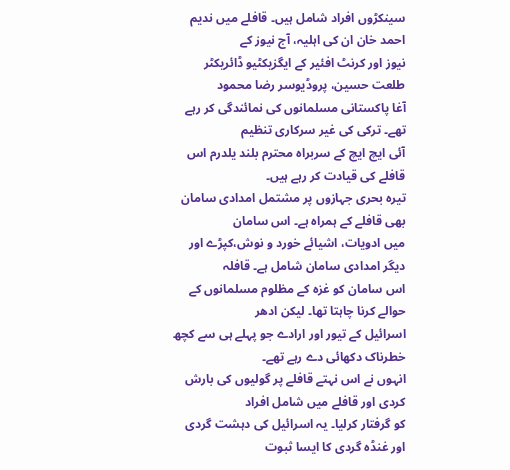سینکڑوں افراد شامل ہیں۔ قافلے میں ندیم احمد خان ان کی اہلیہ، آج نیوز کے
نیوز اور کرنٹ افئیر کے ایگزیکٹیو ڈائریکٹر طلعت حسین، پروڈیوسر رضا محمود
آغا پاکستانی مسلمانوں کی نمائندگی کر رہے تھے۔ ترکی کی غیر سرکاری تنظیم
آئی ایچ ایچ کے سربراہ محترم بلند یلدرم اس قافلے کی قیادت کر رہے ہیں۔
تیرہ بحری جہازوں پر مشتمل امدادی سامان بھی قافلے کے ہمراہ ہے۔ اس سامان
میں ادویات، اشیائے خورد و نوش،کپڑے اور دیگر امدادی سامان شامل ہے۔ قافلہ
اس سامان کو غزہ کے مظلوم مسلمانوں کے حوالے کرنا چاہتا تھا۔ لیکن ادھر
اسرائیل کے تیور اور ارادے جو پہلے ہی سے کچھ خطرناک دکھائی دے رہے تھے۔
انہوں نے اس نہتے قافلے پر گولیوں کی بارش کردی اور قافلے میں شامل افراد
کو گرفتار کرلیا۔ یہ اسرائیل کی دہشت گردی اور غنڈہ گردی کا ایسا ثبوت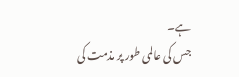ہے۔
جس کی عالمی طور پر مذمت کی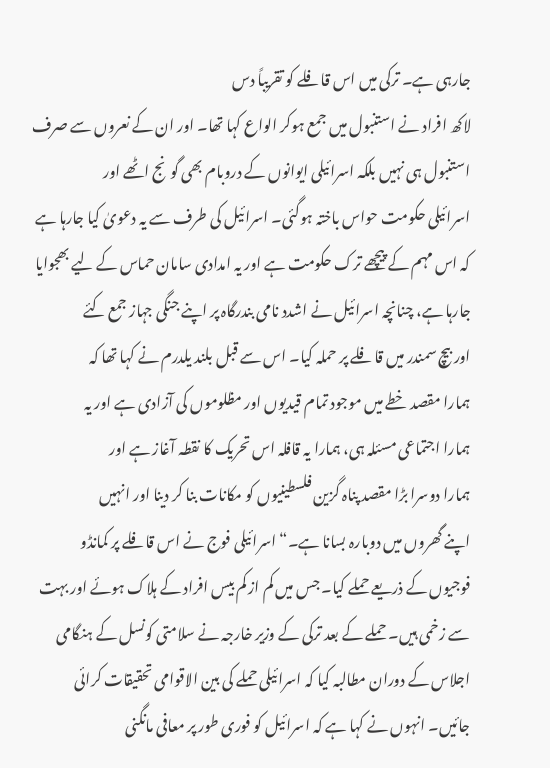جارہی ہے۔ ترکی میں اس قافلے کو تقریباً دس
لاکھ افراد نے استنبول میں جمع ہوکر الواع کہا تھا۔ اور ان کے نعروں سے صرف
استنبول ہی نہیں بلکہ اسرائیلی ایوانوں کے دروبام بھی گونج اٹھے اور
اسرائیلی حکومت حواس باختہ ہوگئی۔ اسرائیل کی طرف سے یہ دعویٰ کیا جارہا ہے
کہ اس مہم کے پیچھے ترک حکومت ہے اور یہ امدادی سامان حماس کے لیے بھجوایا
جارہا ہے، چنانچہ اسرائیل نے اشدد نامی بندرگاہ پر اپنے جنگی جہاز جمع کئے
اور بیچ سمندر میں قافلے پر حملہ کیا۔ اس سے قبل بلند یلدرم نے کہا تھا کہ
ہمارا مقصد خطے میں موجود تمام قیدیوں اور مظلوموں کی آزادی ہے اور یہ
ہمارا اجتماعی مسئلہ ہی، ہمارا یہ قافلہ اس تحریک کا نقطہ آغاز ہے اور
ہمارا دوسرا بڑا مقصد پناہ گزین فلسطینیوں کو مکانات بنا کر دینا اور انہیں
اپنے گھروں میں دوبارہ بسانا ہے۔“ اسرائیلی فوج نے اس قافلے پر کمانڈو
فوجیوں کے ذریعے حملے کیا۔ جس میں کم از کم بیس افراد کے ہلاک ہوئے اور بہت
سے زخمی ہیں۔ حملے کے بعد ترکی کے وزیر خارجہ نے سلامتی کونسل کے ہنگامی
اجلاس کے دوران مطالبہ کیا کہ اسرائیلی حملے کی بین الاقوامی تحقیقات کرائی
جائیں۔ انہوں نے کہا ہے کہ اسرائیل کو فوری طور پر معافی مانگنی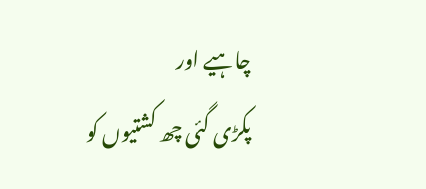چاہیے اور
پکڑی گئی چھ کشتیوں کو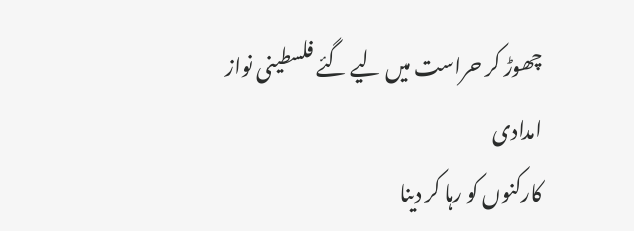چھوڑ کر حراست میں لیے گئے فلسطینی نواز امدادی
کارکنوں کو رہا کر دینا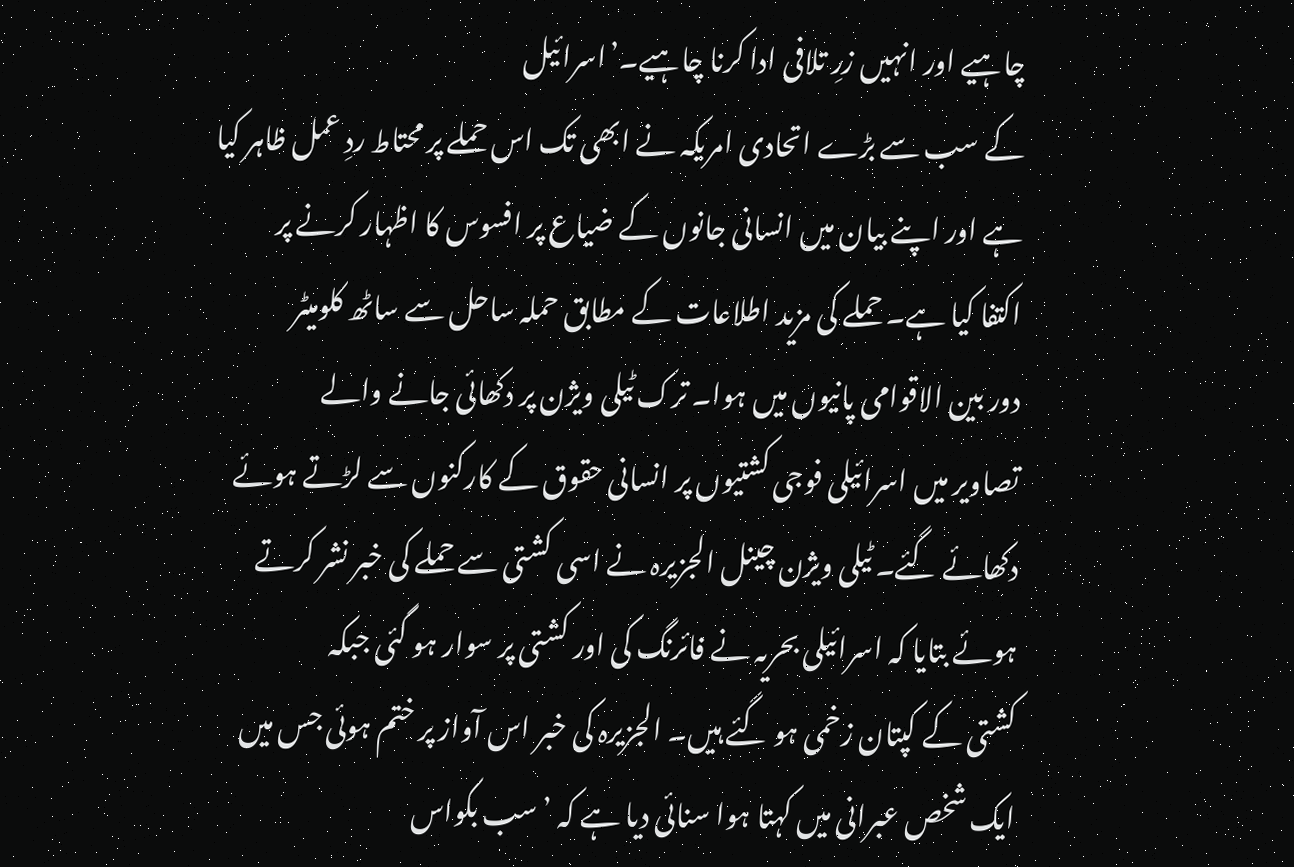چاہیے اور انہیں زرِ تلافی ادا کرنا چاہیے۔’اسرائیل
کے سب سے بڑے اتحادی امریکہ نے ابھی تک اس حملے پر محتاط ردِ عمل ظاہر کیا
ہے اور اپنے بیان میں انسانی جانوں کے ضیاع پر افسوس کا اظہار کرنے پر
اکتفا کیا ہے۔ حملے کی مزید اطلاعات کے مطابق حملہ ساحل سے ساٹھ کلومیٹر
دور بین الاقوامی پانیوں میں ہوا۔ ترک ٹیلی ویژن پر دکھائی جانے والے
تصاویر میں اسرائیلی فوجی کشتیوں پر انسانی حقوق کے کارکنوں سے لڑتے ہوئے
دکھائے گئے۔ ٹیلی ویژن چینل الجزیرہ نے اسی کشتی سے حملے کی خبر نشر کرتے
ہوئے بتایا کہ اسرائیلی بحریہ نے فائرنگ کی اور کشتی پر سوار ہو گئی جبکہ
کشتی کے کپتان زخمی ہو گئے ہیں۔ الجزیرہ کی خبر اس آواز پر ختم ہوئی جس میں
ایک شخص عبرانی میں کہتا ہوا سنائی دیا ہے کہ ’سب بکواس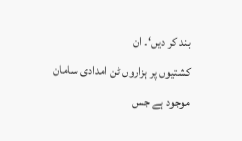بند کر دیں‘۔ ان
کشتیوں پر ہزاروں ٹن امدادی سامان موجود ہے جس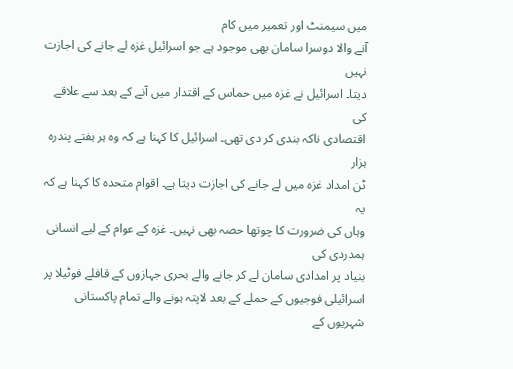میں سیمنٹ اور تعمیر میں کام
آنے والا دوسرا سامان بھی موجود ہے جو اسرائیل غزہ لے جانے کی اجازت نہیں
دیتا۔ اسرائیل نے غزہ میں حماس کے اقتدار میں آنے کے بعد سے علاقے کی
اقتصادی ناکہ بندی کر دی تھی۔ اسرائیل کا کہنا ہے کہ وہ ہر ہفتے پندرہ ہزار
ٹن امداد غزہ میں لے جانے کی اجازت دیتا ہے۔ اقوام متحدہ کا کہنا ہے کہ یہ
وہاں کی ضرورت کا چوتھا حصہ بھی نہیں۔ غزہ کے عوام کے لیے انسانی ہمدردی کی
بنیاد پر امدادی سامان لے کر جانے والے بحری جہازوں کے قافلے فوٹیلا پر
اسرائیلی فوجیوں کے حملے کے بعد لاپتہ ہونے والے تمام پاکستانی شہریوں کے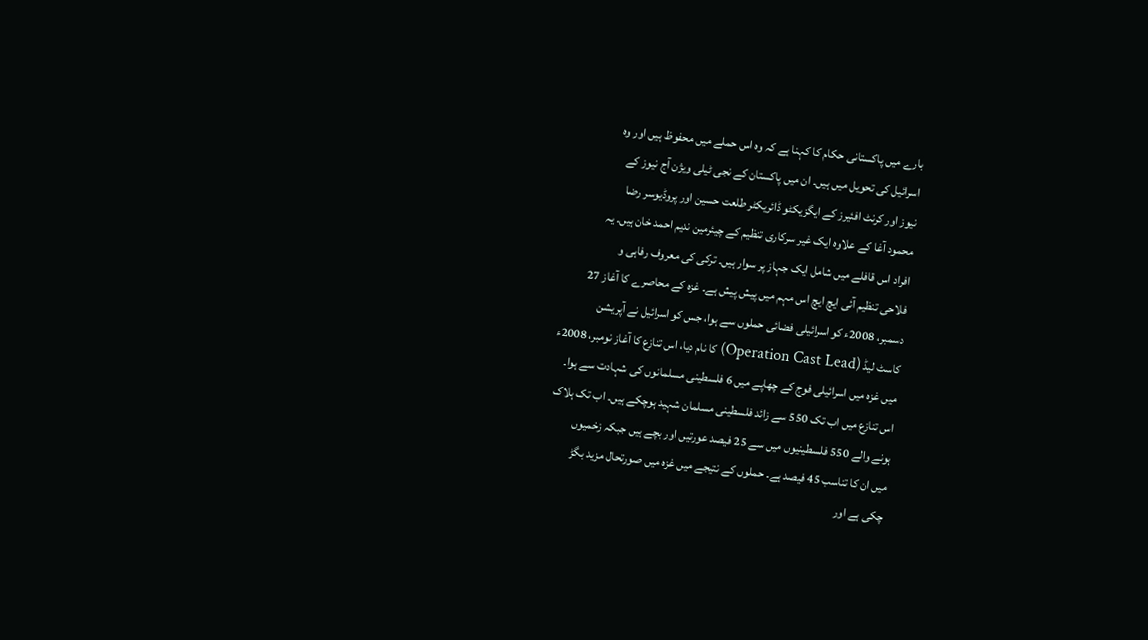بارے میں پاکستانی حکام کا کہنا ہے کہ وہ اس حملے میں محفوظ ہیں اور وہ
اسرائیل کی تحویل میں ہیں۔ ان میں پاکستان کے نجی ٹیلی ویژن آج نیوز کے
نیوز اور کرنٹ افئیرز کے ایگزیکٹو ڈائریکٹر طلعت حسین اور پروڈیوسر رضا
محمود آغا کے علاوہ ایک غیر سرکاری تنظیم کے چیئرمین ندیم احمد خان ہیں۔ یہ
افراد اس قافلے میں شامل ایک جہاز پر سوار ہیں۔ ترکی کی معروف رفاہی و
فلاحی تنظیم آئی ایچ ایچ اس مہم میں پیش پیش ہے۔ غزہ کے محاصرے کا آغاز 27
دسمبر، 2008ء کو اسرائیلی فضائی حملوں سے ہوا، جس کو اسرائیل نے آپریشن
کاسٹ لیڈ (Operation Cast Lead) کا نام دیا، اس تنازع کا آغاز نومبر، 2008ء
میں غزہ میں اسرائیلی فوج کے چھاپے میں 6 فلسطینی مسلمانوں کی شہادت سے ہوا۔
اس تنازع میں اب تک 550 سے زائد فلسطینی مسلمان شہید ہوچکے ہیں۔ اب تک ہلاک
ہونے والے 550 فلسطینیوں میں سے 25 فیصد عورتیں اور بچے ہیں جبکہ زخمیوں
میں ان کا تناسب 45 فیصد ہے۔ حملوں کے نتیجے میں غزہ میں صورتحال مزید بگڑ
چکی ہے اور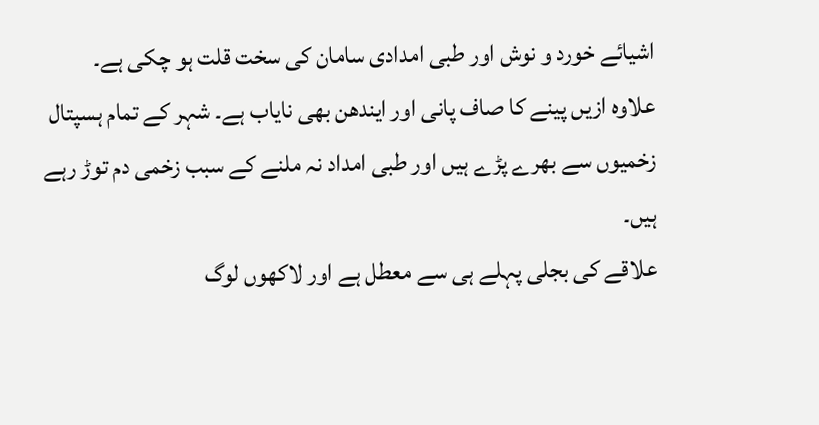اشیائے خورد و نوش اور طبی امدادی سامان کی سخت قلت ہو چکی ہے۔
علاوہ ازیں پینے کا صاف پانی اور ایندھن بھی نایاب ہے۔ شہر کے تمام ہسپتال
زخمیوں سے بھرے پڑے ہیں اور طبی امداد نہ ملنے کے سبب زخمی دم توڑ رہے ہیں۔
علاقے کی بجلی پہلے ہی سے معطل ہے اور لاکھوں لوگ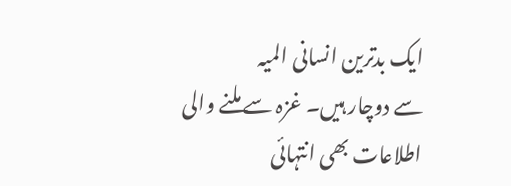ایک بدترین انسانی المیہ
سے دوچار ہیں۔ غزہ سے ملنے والی اطلاعات بھی انتہائی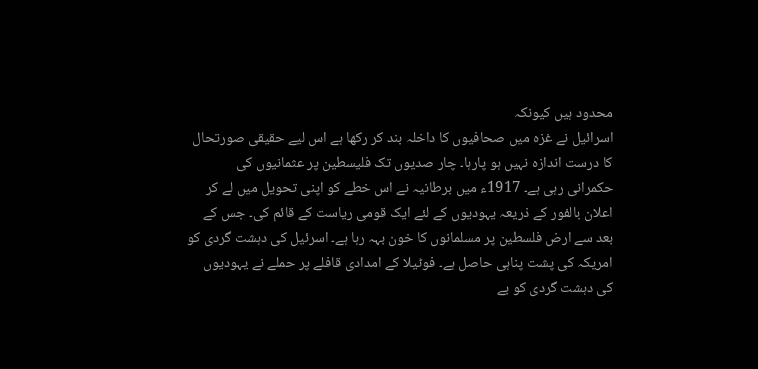محدود ہیں کیونکہ
اسرائیل نے غزہ میں صحافیوں کا داخلہ بند کر رکھا ہے اس لیے حقیقی صورتحال
کا درست اندازہ نہیں ہو پارہا۔ چار صدیوں تک فلیسطین پر عثمانیوں کی
حکمرانی رہی ہے۔ 1917ء میں برطانیہ نے اس خطے کو اپنی تحویل میں لے کر
اعلان بالفور کے ذریعہ یہودیوں کے لئے ایک قومی ریاست کے قائم کی۔ جس کے
بعد سے ارض فلسطین پر مسلمانوں کا خون بہہ رہا ہے۔ اسرئیل کی دہشت گردی کو
امریکہ کی پشت پناہی حاصل ہے۔ فوٹیلا کے امدادی قافلے پر حملے نے یہودیوں
کی دہشت گردی کو بے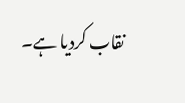نقاب کردیا ہے۔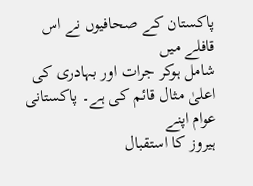پاکستان کے صحافیوں نے اس قافلے میں
شامل ہوکر جرات اور بہادری کی اعلیٰ مثال قائم کی ہے۔ پاکستانی عوام اپنے
ہیروز کا استقبال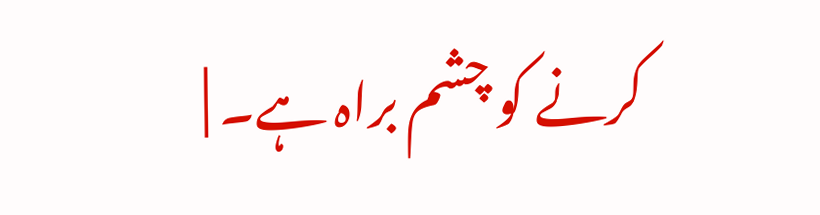کرنے کو چشم براہ ہے۔ |